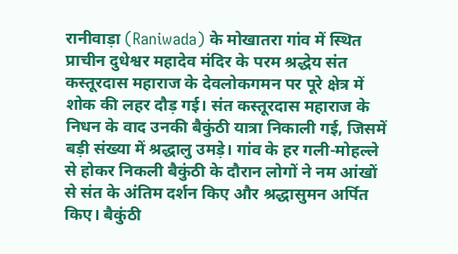रानीवाड़ा (Raniwada) के मोखातरा गांव में स्थित प्राचीन दुधेश्वर महादेव मंदिर के परम श्रद्धेय संत कस्तूरदास महाराज के देवलोकगमन पर पूरे क्षेत्र में शोक की लहर दौड़ गई। संत कस्तूरदास महाराज के निधन के वाद उनकी बैकुंठी यात्रा निकाली गई, जिसमें बड़ी संख्या में श्रद्धालु उमड़े। गांव के हर गली-मोहल्ले से होकर निकली बैकुंठी के दौरान लोगों ने नम आंखों से संत के अंतिम दर्शन किए और श्रद्धासुमन अर्पित किए। बैकुंठी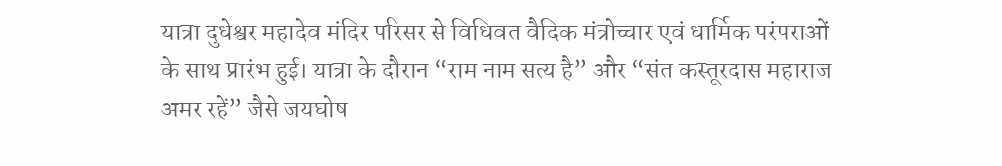यात्रा दुधेश्वर महादेव मंदिर परिसर से विधिवत वैदिक मंत्रोच्चार एवं धार्मिक परंपराओं के साथ प्रारंभ हुई। यात्रा के दौरान “राम नाम सत्य है” और “संत कस्तूरदास महाराज अमर रहें” जैसे जयघोष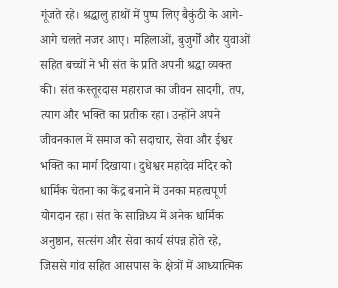गूंजते रहे। श्रद्धालु हाथों में पुष्प लिए बैकुंठी के आगे-आगे चलते नजर आए। महिलाओं, बुजुर्गों और युवाओं सहित बच्चों ने भी संत के प्रति अपनी श्रद्धा व्यक्त की। संत कस्तूरदास महाराज का जीवन सादगी, तप, त्याग और भक्ति का प्रतीक रहा। उन्होंने अपने जीवनकाल में समाज को सदाचार, सेवा और ईश्वर भक्ति का मार्ग दिखाया। दुधेश्वर महादेव मंदिर को धार्मिक चेतना का केंद्र बनाने में उनका महत्वपूर्ण योगदान रहा। संत के सान्निध्य में अनेक धार्मिक अनुष्ठान, सत्संग और सेवा कार्य संपन्न होते रहे, जिससे गांव सहित आसपास के क्षेत्रों में आध्यात्मिक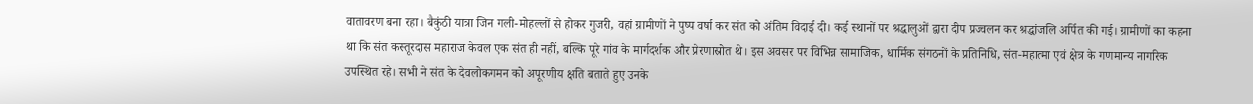वातावरण बना रहा। बैकुंठी यात्रा जिन गली-मोहल्लों से होकर गुजरी, वहां ग्रामीणों ने पुष्प वर्षा कर संत को अंतिम विदाई दी। कई स्थानों पर श्रद्धालुओं द्वारा दीप प्रज्वलन कर श्रद्धांजलि अर्पित की गई। ग्रामीणों का कहना था कि संत कस्तूरदास महाराज केवल एक संत ही नहीं, बल्कि पूरे गांव के मार्गदर्शक और प्रेरणास्रोत थे। इस अवसर पर विभिन्न सामाजिक, धार्मिक संगठनों के प्रतिनिधि, संत-महात्मा एवं क्षेत्र के गणमान्य नागरिक उपस्थित रहे। सभी ने संत के देवलोकगमन को अपूरणीय क्षति बताते हुए उनके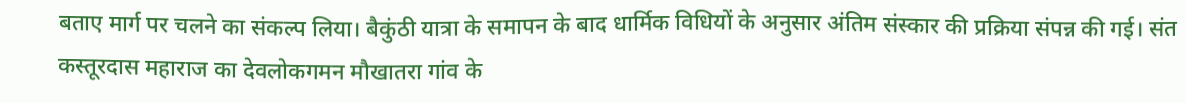बताए मार्ग पर चलने का संकल्प लिया। बैकुंठी यात्रा के समापन के बाद धार्मिक विधियों के अनुसार अंतिम संस्कार की प्रक्रिया संपन्न की गई। संत कस्तूरदास महाराज का देवलोकगमन मौखातरा गांव के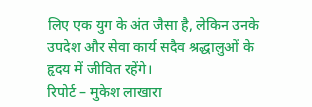लिए एक युग के अंत जैसा है, लेकिन उनके उपदेश और सेवा कार्य सदैव श्रद्धालुओं के हृदय में जीवित रहेंगे।
रिपोर्ट – मुकेश लाखारा